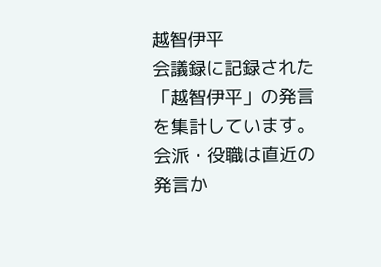越智伊平
会議録に記録された「越智伊平」の発言を集計しています。会派・役職は直近の発言か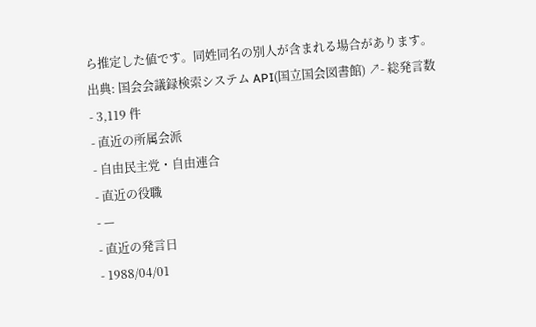ら推定した値です。同姓同名の別人が含まれる場合があります。
出典: 国会会議録検索システム API(国立国会図書館) ↗- 総発言数
- 3,119 件
- 直近の所属会派
- 自由民主党・自由連合
- 直近の役職
- —
- 直近の発言日
- 1988/04/01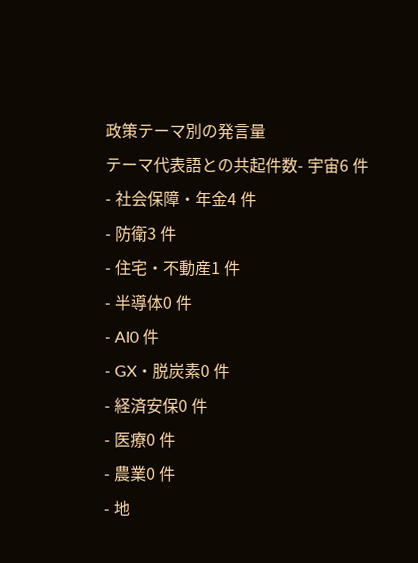政策テーマ別の発言量
テーマ代表語との共起件数- 宇宙6 件
- 社会保障・年金4 件
- 防衛3 件
- 住宅・不動産1 件
- 半導体0 件
- AI0 件
- GX・脱炭素0 件
- 経済安保0 件
- 医療0 件
- 農業0 件
- 地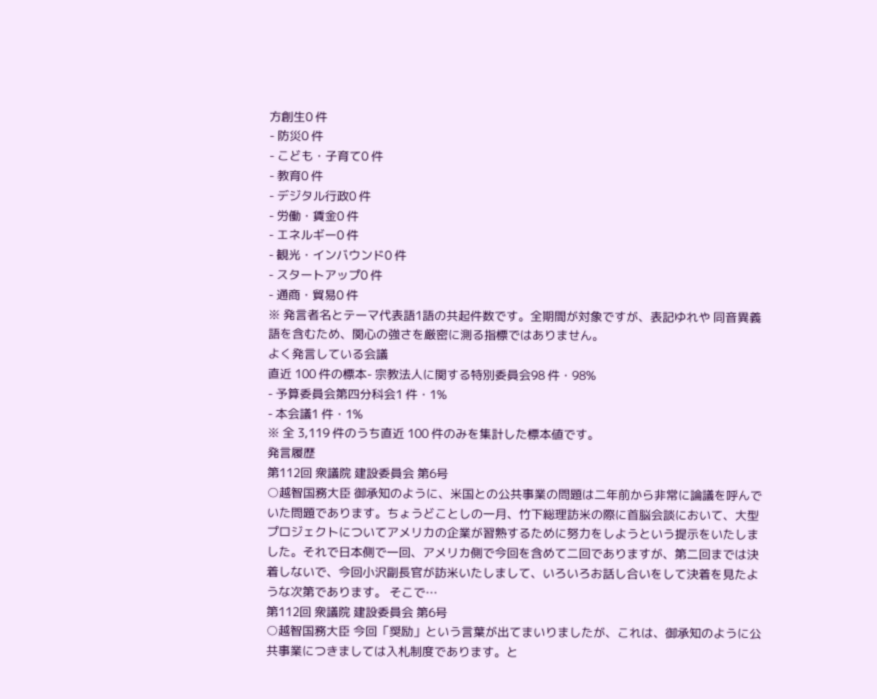方創生0 件
- 防災0 件
- こども・子育て0 件
- 教育0 件
- デジタル行政0 件
- 労働・賃金0 件
- エネルギー0 件
- 観光・インバウンド0 件
- スタートアップ0 件
- 通商・貿易0 件
※ 発言者名とテーマ代表語1語の共起件数です。全期間が対象ですが、表記ゆれや 同音異義語を含むため、関心の強さを厳密に測る指標ではありません。
よく発言している会議
直近 100 件の標本- 宗教法人に関する特別委員会98 件・98%
- 予算委員会第四分科会1 件・1%
- 本会議1 件・1%
※ 全 3,119 件のうち直近 100 件のみを集計した標本値です。
発言履歴
第112回 衆議院 建設委員会 第6号
○越智国務大臣 御承知のように、米国との公共事業の問題は二年前から非常に論議を呼んでいた問題であります。ちょうどことしの一月、竹下総理訪米の際に首脳会談において、大型プロジェクトについてアメリカの企業が習熟するために努力をしようという提示をいたしました。それで日本側で一回、アメリカ側で今回を含めて二回でありますが、第二回までは決着しないで、今回小沢副長官が訪米いたしまして、いろいろお話し合いをして決着を見たような次第であります。 そこで…
第112回 衆議院 建設委員会 第6号
○越智国務大臣 今回「奨励」という言葉が出てまいりましたが、これは、御承知のように公共事業につきましては入札制度であります。と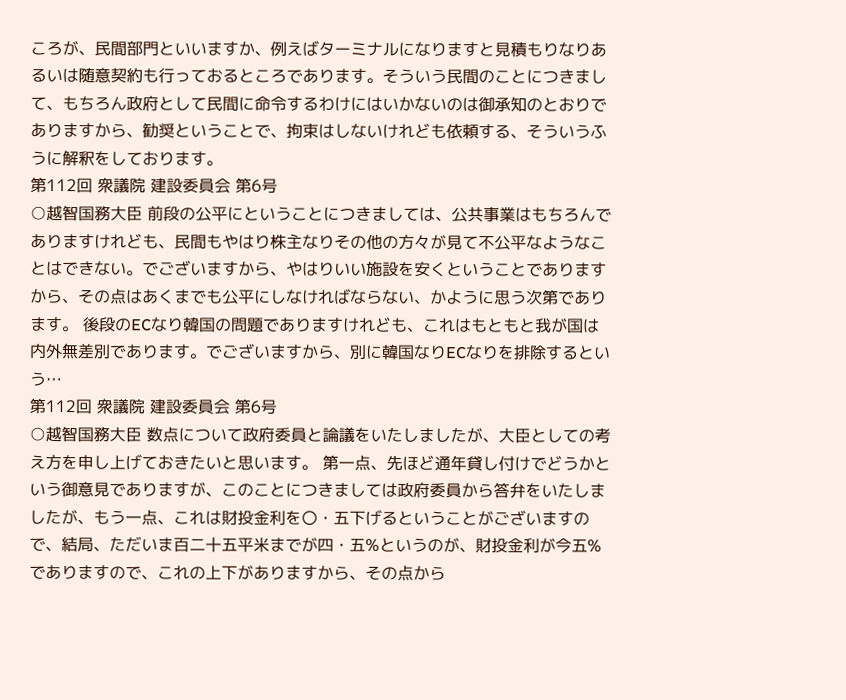ころが、民間部門といいますか、例えばターミナルになりますと見積もりなりあるいは随意契約も行っておるところであります。そういう民間のことにつきまして、もちろん政府として民間に命令するわけにはいかないのは御承知のとおりでありますから、勧奨ということで、拘束はしないけれども依頼する、そういうふうに解釈をしております。
第112回 衆議院 建設委員会 第6号
○越智国務大臣 前段の公平にということにつきましては、公共事業はもちろんでありますけれども、民間もやはり株主なりその他の方々が見て不公平なようなことはできない。でございますから、やはりいい施設を安くということでありますから、その点はあくまでも公平にしなければならない、かように思う次第であります。 後段のECなり韓国の問題でありますけれども、これはもともと我が国は内外無差別であります。でございますから、別に韓国なりECなりを排除するという…
第112回 衆議院 建設委員会 第6号
○越智国務大臣 数点について政府委員と論議をいたしましたが、大臣としての考え方を申し上げておきたいと思います。 第一点、先ほど通年貸し付けでどうかという御意見でありますが、このことにつきましては政府委員から答弁をいたしましたが、もう一点、これは財投金利を〇・五下げるということがございますので、結局、ただいま百二十五平米までが四・五%というのが、財投金利が今五%でありますので、これの上下がありますから、その点から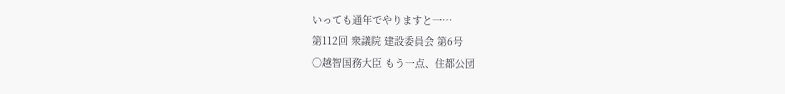いっても通年でやりますと一…
第112回 衆議院 建設委員会 第6号
○越智国務大臣 もう一点、住都公団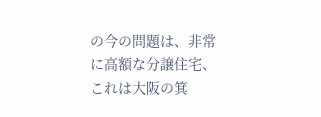の今の問題は、非常に高額な分譲住宅、これは大阪の箕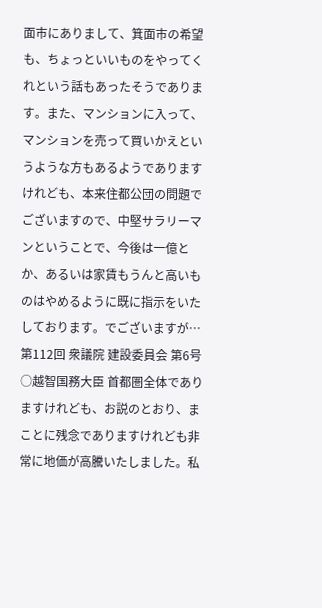面市にありまして、箕面市の希望も、ちょっといいものをやってくれという話もあったそうであります。また、マンションに入って、マンションを売って買いかえというような方もあるようでありますけれども、本来住都公団の問題でございますので、中堅サラリーマンということで、今後は一億とか、あるいは家賃もうんと高いものはやめるように既に指示をいたしております。でございますが…
第112回 衆議院 建設委員会 第6号
○越智国務大臣 首都圏全体でありますけれども、お説のとおり、まことに残念でありますけれども非常に地価が高騰いたしました。私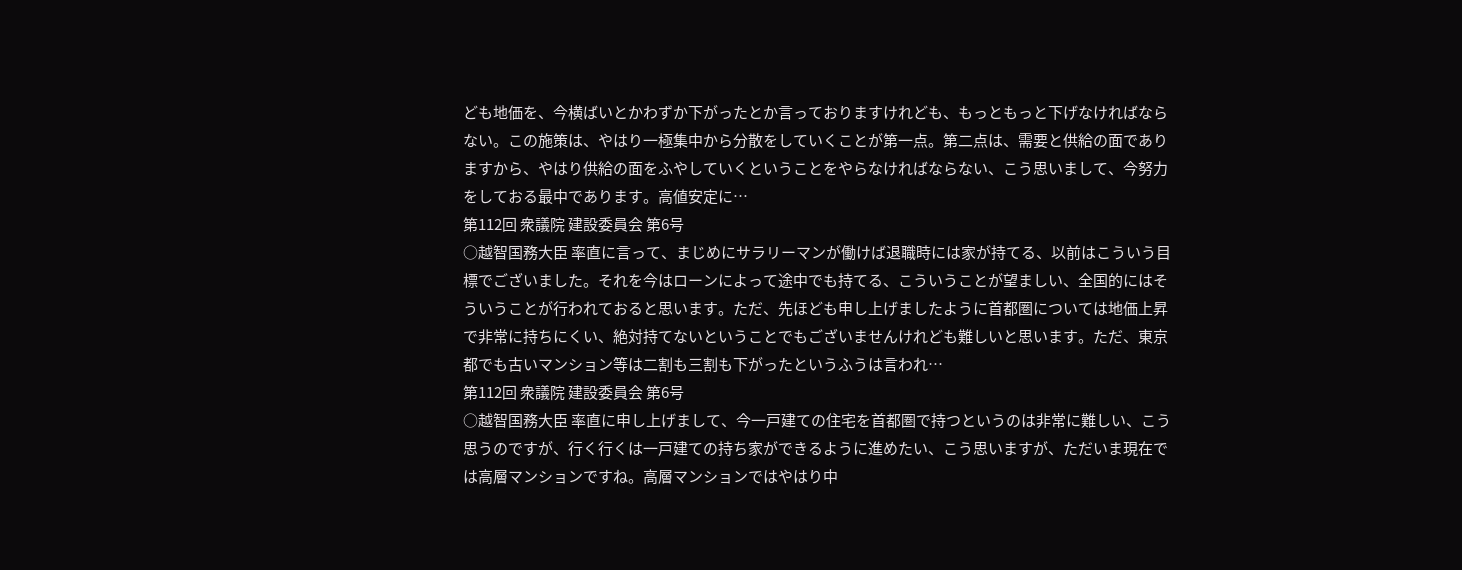ども地価を、今横ばいとかわずか下がったとか言っておりますけれども、もっともっと下げなければならない。この施策は、やはり一極集中から分散をしていくことが第一点。第二点は、需要と供給の面でありますから、やはり供給の面をふやしていくということをやらなければならない、こう思いまして、今努力をしておる最中であります。高値安定に…
第112回 衆議院 建設委員会 第6号
○越智国務大臣 率直に言って、まじめにサラリーマンが働けば退職時には家が持てる、以前はこういう目標でございました。それを今はローンによって途中でも持てる、こういうことが望ましい、全国的にはそういうことが行われておると思います。ただ、先ほども申し上げましたように首都圏については地価上昇で非常に持ちにくい、絶対持てないということでもございませんけれども難しいと思います。ただ、東京都でも古いマンション等は二割も三割も下がったというふうは言われ…
第112回 衆議院 建設委員会 第6号
○越智国務大臣 率直に申し上げまして、今一戸建ての住宅を首都圏で持つというのは非常に難しい、こう思うのですが、行く行くは一戸建ての持ち家ができるように進めたい、こう思いますが、ただいま現在では高層マンションですね。高層マンションではやはり中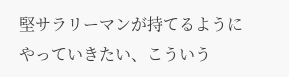堅サラリーマンが持てるようにやっていきたい、こういう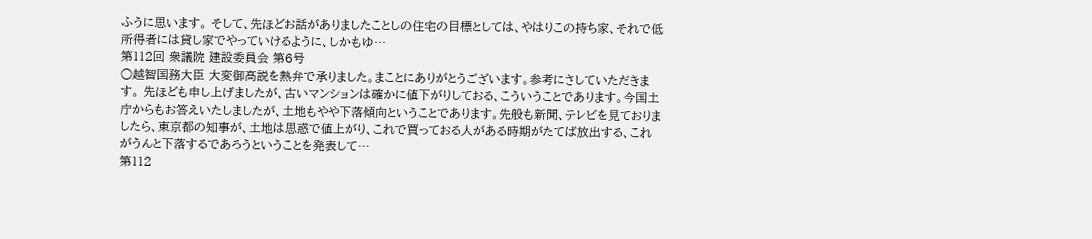ふうに思います。 そして、先ほどお話がありましたことしの住宅の目標としては、やはりこの持ち家、それで低所得者には貸し家でやっていけるように、しかもゆ…
第112回 衆議院 建設委員会 第6号
○越智国務大臣 大変御高説を熱弁で承りました。まことにありがとうございます。参考にさしていただきます。 先ほども申し上げましたが、古いマンションは確かに値下がりしておる、こういうことであります。今国土庁からもお答えいたしましたが、土地もやや下落傾向ということであります。先般も新聞、テレビを見ておりましたら、東京都の知事が、土地は思惑で値上がり、これで買っておる人がある時期がたてば放出する、これがうんと下落するであろうということを発表して…
第112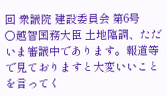回 衆議院 建設委員会 第6号
○越智国務大臣 土地臨調、ただいま審議中であります。報道等で見ておりますと大変いいことを言ってく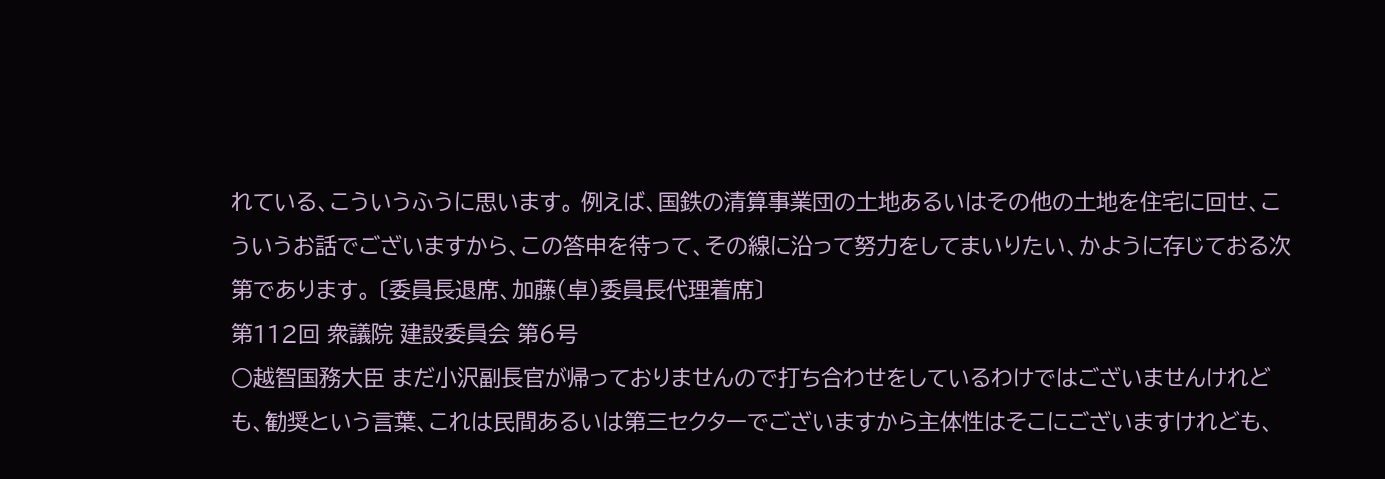れている、こういうふうに思います。 例えば、国鉄の清算事業団の土地あるいはその他の土地を住宅に回せ、こういうお話でございますから、この答申を待って、その線に沿って努力をしてまいりたい、かように存じておる次第であります。 〔委員長退席、加藤(卓)委員長代理着席〕
第112回 衆議院 建設委員会 第6号
○越智国務大臣 まだ小沢副長官が帰っておりませんので打ち合わせをしているわけではございませんけれども、勧奨という言葉、これは民間あるいは第三セクターでございますから主体性はそこにございますけれども、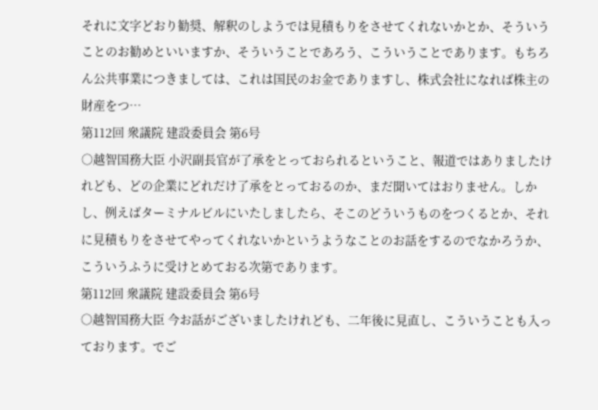それに文字どおり勧奨、解釈のしようでは見積もりをさせてくれないかとか、そういうことのお勧めといいますか、そういうことであろう、こういうことであります。もちろん公共事業につきましては、これは国民のお金でありますし、株式会社になれば株主の財産をつ…
第112回 衆議院 建設委員会 第6号
○越智国務大臣 小沢副長官が了承をとっておられるということ、報道ではありましたけれども、どの企業にどれだけ了承をとっておるのか、まだ聞いてはおりません。しかし、例えばターミナルビルにいたしましたら、そこのどういうものをつくるとか、それに見積もりをさせてやってくれないかというようなことのお話をするのでなかろうか、こういうふうに受けとめておる次第であります。
第112回 衆議院 建設委員会 第6号
○越智国務大臣 今お話がございましたけれども、二年後に見直し、こういうことも入っております。でご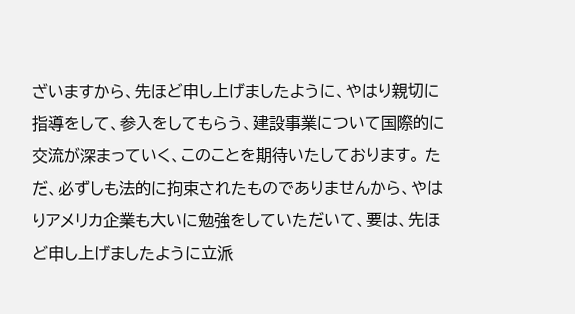ざいますから、先ほど申し上げましたように、やはり親切に指導をして、参入をしてもらう、建設事業について国際的に交流が深まっていく、このことを期待いたしております。 ただ、必ずしも法的に拘束されたものでありませんから、やはりアメリカ企業も大いに勉強をしていただいて、要は、先ほど申し上げましたように立派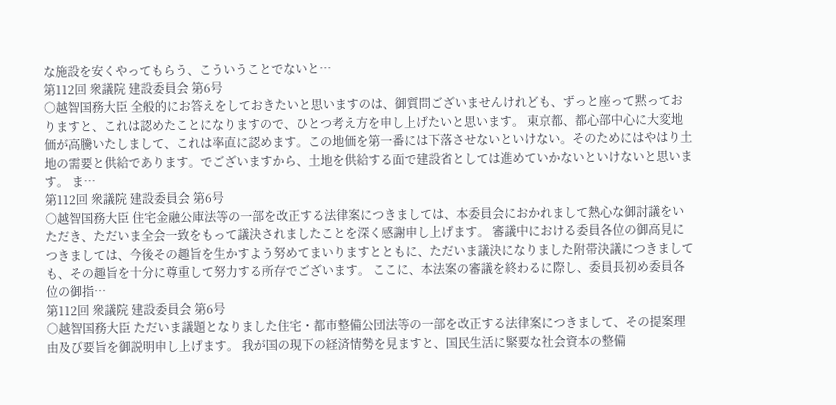な施設を安くやってもらう、こういうことでないと…
第112回 衆議院 建設委員会 第6号
○越智国務大臣 全般的にお答えをしておきたいと思いますのは、御質問ございませんけれども、ずっと座って黙っておりますと、これは認めたことになりますので、ひとつ考え方を申し上げたいと思います。 東京都、都心部中心に大変地価が高騰いたしまして、これは率直に認めます。この地価を第一番には下落させないといけない。そのためにはやはり土地の需要と供給であります。でございますから、土地を供給する面で建設省としては進めていかないといけないと思います。 ま…
第112回 衆議院 建設委員会 第6号
○越智国務大臣 住宅金融公庫法等の一部を改正する法律案につきましては、本委員会におかれまして熱心な御討議をいただき、ただいま全会一致をもって議決されましたことを深く感謝申し上げます。 審議中における委員各位の御高見につきましては、今後その趣旨を生かすよう努めてまいりますとともに、ただいま議決になりました附帯決議につきましても、その趣旨を十分に尊重して努力する所存でございます。 ここに、本法案の審議を終わるに際し、委員長初め委員各位の御指…
第112回 衆議院 建設委員会 第6号
○越智国務大臣 ただいま議題となりました住宅・都市整備公団法等の一部を改正する法律案につきまして、その提案理由及び要旨を御説明申し上げます。 我が国の現下の経済情勢を見ますと、国民生活に緊要な社会資本の整備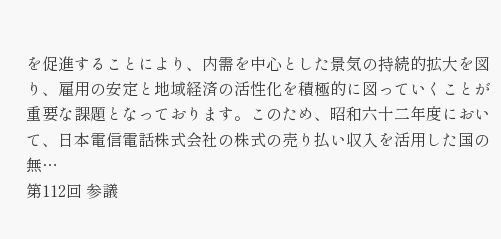を促進することにより、内需を中心とした景気の持続的拡大を図り、雇用の安定と地域経済の活性化を積極的に図っていくことが重要な課題となっております。このため、昭和六十二年度において、日本電信電話株式会社の株式の売り払い収入を活用した国の無…
第112回 参議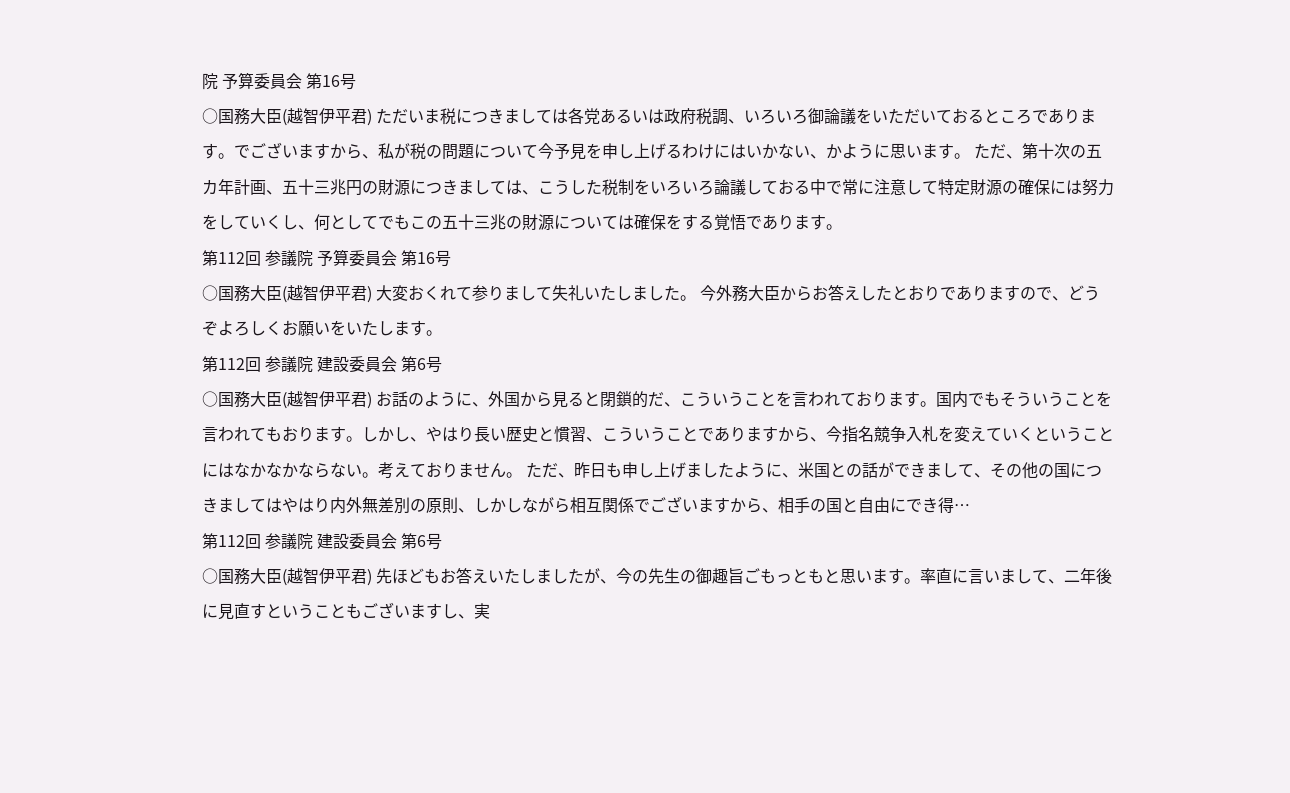院 予算委員会 第16号
○国務大臣(越智伊平君) ただいま税につきましては各党あるいは政府税調、いろいろ御論議をいただいておるところであります。でございますから、私が税の問題について今予見を申し上げるわけにはいかない、かように思います。 ただ、第十次の五カ年計画、五十三兆円の財源につきましては、こうした税制をいろいろ論議しておる中で常に注意して特定財源の確保には努力をしていくし、何としてでもこの五十三兆の財源については確保をする覚悟であります。
第112回 参議院 予算委員会 第16号
○国務大臣(越智伊平君) 大変おくれて参りまして失礼いたしました。 今外務大臣からお答えしたとおりでありますので、どうぞよろしくお願いをいたします。
第112回 参議院 建設委員会 第6号
○国務大臣(越智伊平君) お話のように、外国から見ると閉鎖的だ、こういうことを言われております。国内でもそういうことを言われてもおります。しかし、やはり長い歴史と慣習、こういうことでありますから、今指名競争入札を変えていくということにはなかなかならない。考えておりません。 ただ、昨日も申し上げましたように、米国との話ができまして、その他の国につきましてはやはり内外無差別の原則、しかしながら相互関係でございますから、相手の国と自由にでき得…
第112回 参議院 建設委員会 第6号
○国務大臣(越智伊平君) 先ほどもお答えいたしましたが、今の先生の御趣旨ごもっともと思います。率直に言いまして、二年後に見直すということもございますし、実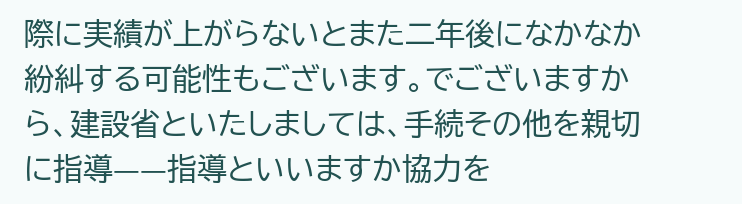際に実績が上がらないとまた二年後になかなか紛糾する可能性もございます。でございますから、建設省といたしましては、手続その他を親切に指導——指導といいますか協力を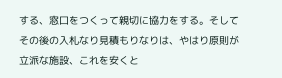する、窓口をつくって親切に協力をする。そしてその後の入札なり見積もりなりは、やはり原則が立派な施設、これを安くと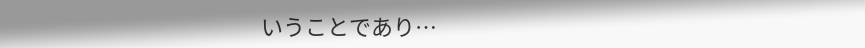いうことであり…